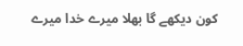کون دیکھے گا بھلا میرے خدا میرے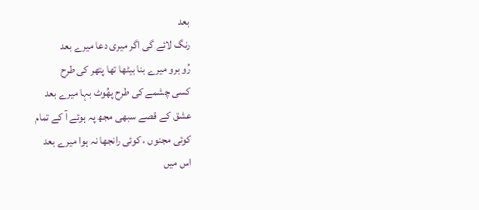بعد
رنگ لائے گی اگر میری دعا میرے بعد
رُو برو میرے بنا بیٹھا تھا پتھر کی طرح
کسی چشمے کی طرح پھُوٹ بہا میرے بعد
عشق کے قصے سبھی مجھ پہ ہوئے آ کے تمام
کوئی مجنوں ، کوئی رانجھا نہ ہوا میرے بعد
اس میں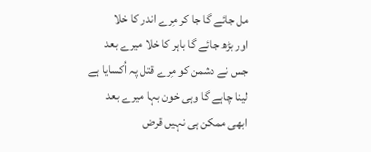مل جائے گا جا کر مِرے اندر کا خلا
اور بڑھ جائے گا باہر کا خلا میرے بعد
جس نے دشمن کو مِرے قتل پہ اُکسایا ہے
لینا چاہے گا وہی خون بہا میرے بعد
ابھی ممکن ہی نہیں قرض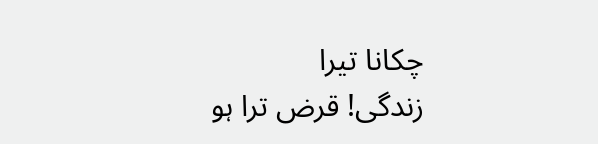چکانا تیرا
زندگی! قرض ترا ہو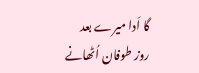گا اَدا میرے بعد
روز طوفان اُٹھانے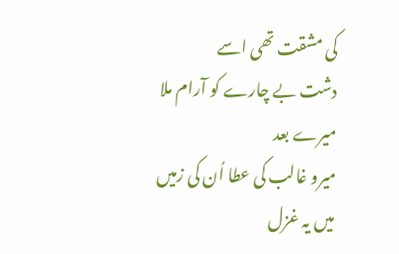کی مشقت تھی اسے
دشت بے چارے کو آرام ملا میرے بعد
میرو غالب کی عطا اُن کی زمیں میں یہ غزل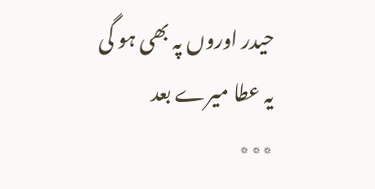حیدر اوروں پہ بھی ہو گی یہ عطا میرے بعد
٭٭٭